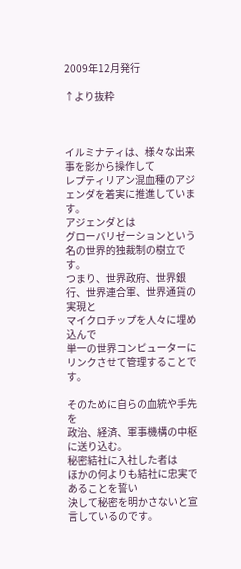2009年12月発行

↑より抜粋



イルミナティは、様々な出来事を影から操作して
レプティリアン混血種のアジェンダを着実に推進しています。
アジェンダとは
グローバリゼーションという名の世界的独裁制の樹立です。
つまり、世界政府、世界銀行、世界連合軍、世界通貨の実現と
マイクロチップを人々に埋め込んで
単一の世界コンピューターにリンクさせて管理することです。

そのために自らの血統や手先を
政治、経済、軍事機構の中枢に送り込む。
秘密結社に入社した者は
ほかの何よりも結社に忠実であることを誓い
決して秘密を明かさないと宣言しているのです。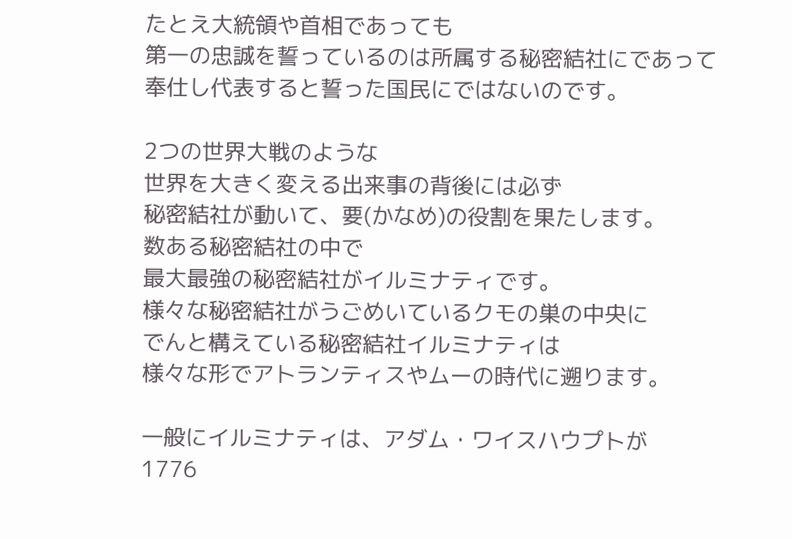たとえ大統領や首相であっても
第一の忠誠を誓っているのは所属する秘密結社にであって
奉仕し代表すると誓った国民にではないのです。

2つの世界大戦のような
世界を大きく変える出来事の背後には必ず
秘密結社が動いて、要(かなめ)の役割を果たします。
数ある秘密結社の中で
最大最強の秘密結社がイルミナティです。
様々な秘密結社がうごめいているクモの巣の中央に
でんと構えている秘密結社イルミナティは
様々な形でアトランティスやムーの時代に遡ります。

一般にイルミナティは、アダム・ワイスハウプトが
1776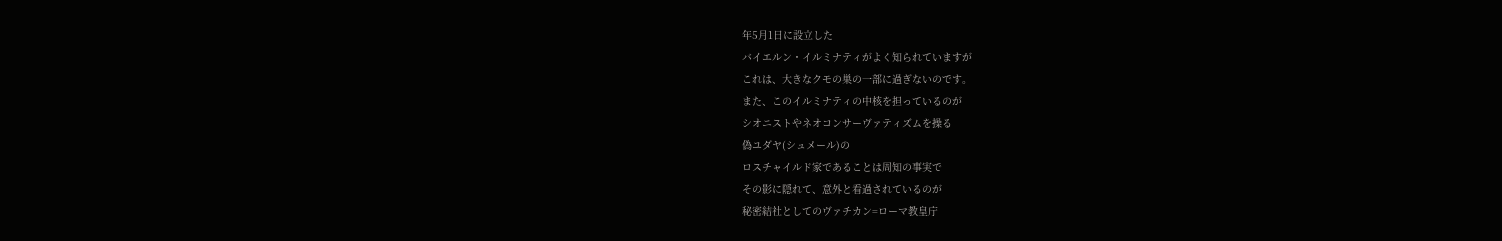年5月1日に設立した
バイエルン・イルミナティがよく知られていますが
これは、大きなクモの巣の一部に過ぎないのです。
また、このイルミナティの中核を担っているのが
シオニストやネオコンサーヴァティズムを操る
偽ユダヤ(シュメール)の
ロスチャイルド家であることは周知の事実で
その影に隠れて、意外と看過されているのが
秘密結社としてのヴァチカン=ローマ教皇庁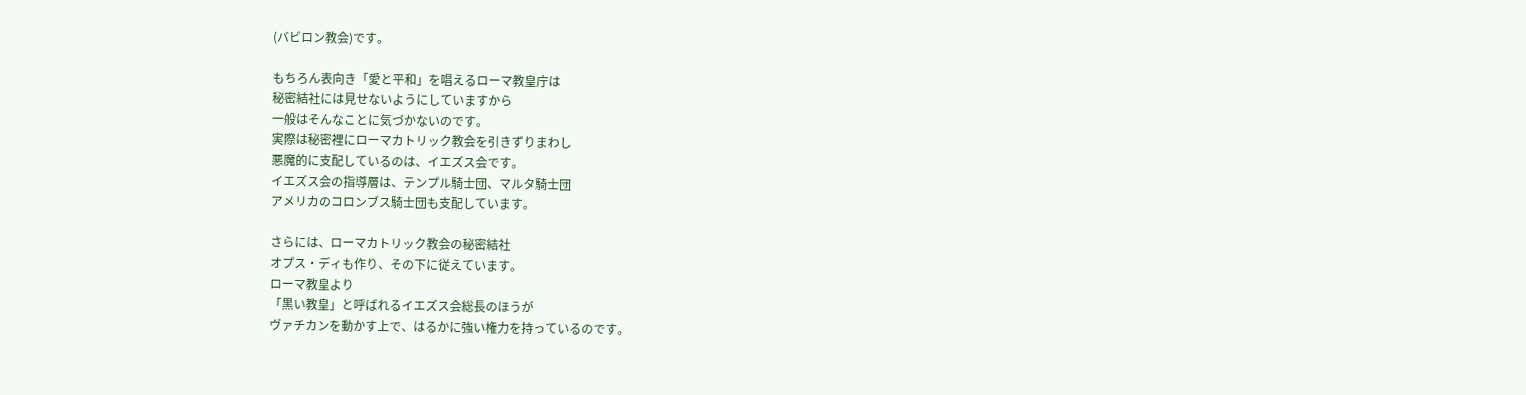(バビロン教会)です。

もちろん表向き「愛と平和」を唱えるローマ教皇庁は
秘密結社には見せないようにしていますから
一般はそんなことに気づかないのです。
実際は秘密裡にローマカトリック教会を引きずりまわし
悪魔的に支配しているのは、イエズス会です。
イエズス会の指導層は、テンプル騎士団、マルタ騎士団
アメリカのコロンブス騎士団も支配しています。

さらには、ローマカトリック教会の秘密結社
オプス・ディも作り、その下に従えています。
ローマ教皇より
「黒い教皇」と呼ばれるイエズス会総長のほうが
ヴァチカンを動かす上で、はるかに強い権力を持っているのです。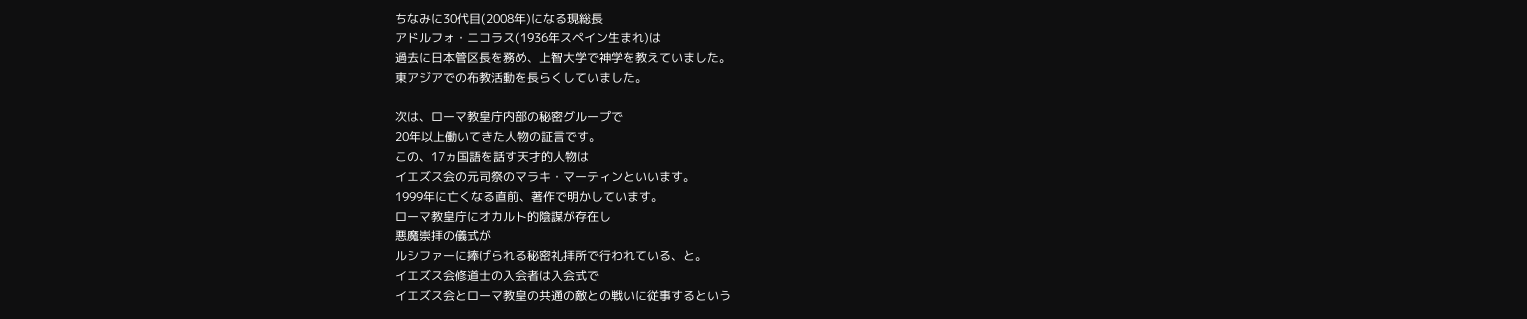ちなみに30代目(2008年)になる現総長
アドルフォ・ニコラス(1936年スペイン生まれ)は
過去に日本管区長を務め、上智大学で神学を教えていました。
東アジアでの布教活動を長らくしていました。

次は、ローマ教皇庁内部の秘密グループで
20年以上働いてきた人物の証言です。
この、17ヵ国語を話す天才的人物は
イエズス会の元司祭のマラキ・マーティンといいます。
1999年に亡くなる直前、著作で明かしています。
ローマ教皇庁にオカルト的陰謀が存在し
悪魔崇拝の儀式が
ルシファーに捧げられる秘密礼拝所で行われている、と。
イエズス会修道士の入会者は入会式で
イエズス会とローマ教皇の共通の敵との戦いに従事するという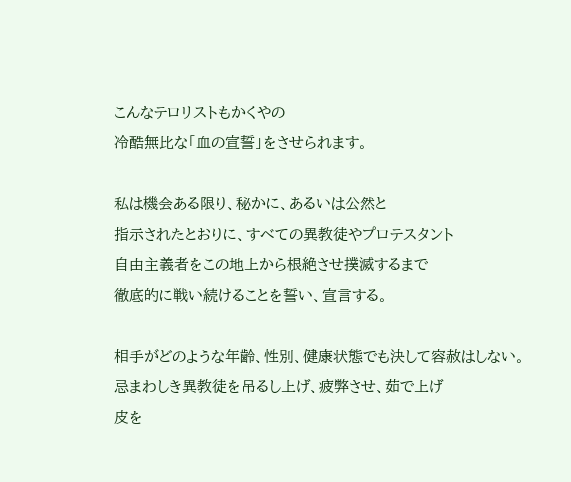こんなテロリストもかくやの
冷酷無比な「血の宣誓」をさせられます。

私は機会ある限り、秘かに、あるいは公然と
指示されたとおりに、すべての異教徒やプロテスタント
自由主義者をこの地上から根絶させ撲滅するまで
徹底的に戦い続けることを誓い、宣言する。

相手がどのような年齢、性別、健康状態でも決して容赦はしない。
忌まわしき異教徒を吊るし上げ、疲弊させ、茹で上げ
皮を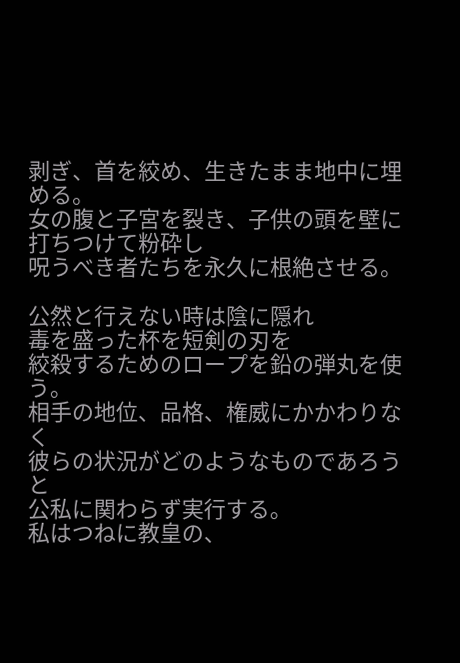剥ぎ、首を絞め、生きたまま地中に埋める。
女の腹と子宮を裂き、子供の頭を壁に打ちつけて粉砕し
呪うべき者たちを永久に根絶させる。

公然と行えない時は陰に隠れ
毒を盛った杯を短剣の刃を
絞殺するためのロープを鉛の弾丸を使う。
相手の地位、品格、権威にかかわりなく
彼らの状況がどのようなものであろうと
公私に関わらず実行する。
私はつねに教皇の、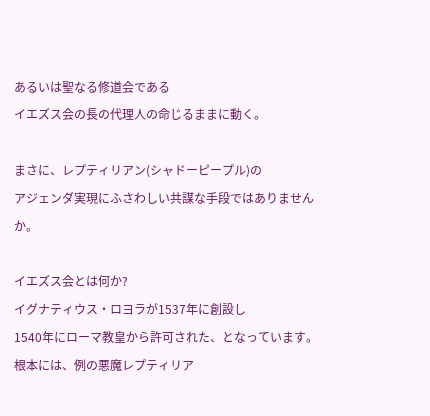あるいは聖なる修道会である
イエズス会の長の代理人の命じるままに動く。

まさに、レプティリアン(シャドーピープル)の
アジェンダ実現にふさわしい共謀な手段ではありませんか。

イエズス会とは何か?
イグナティウス・ロヨラが1537年に創設し
1540年にローマ教皇から許可された、となっています。
根本には、例の悪魔レプティリア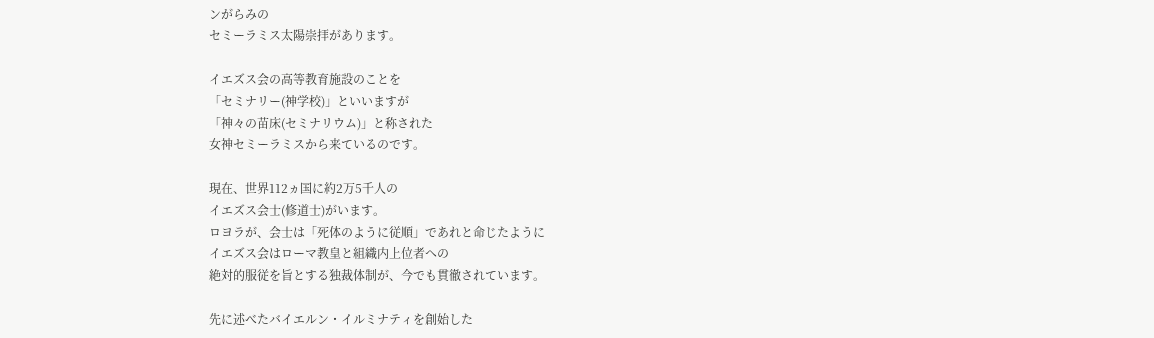ンがらみの
セミーラミス太陽崇拝があります。

イエズス会の高等教育施設のことを
「セミナリー(神学校)」といいますが
「神々の苗床(セミナリウム)」と称された
女神セミーラミスから来ているのです。

現在、世界112ヵ国に約2万5千人の
イエズス会士(修道士)がいます。
ロヨラが、会士は「死体のように従順」であれと命じたように
イエズス会はローマ教皇と組織内上位者への
絶対的服従を旨とする独裁体制が、今でも貫徹されています。

先に述べたバイエルン・イルミナティを創始した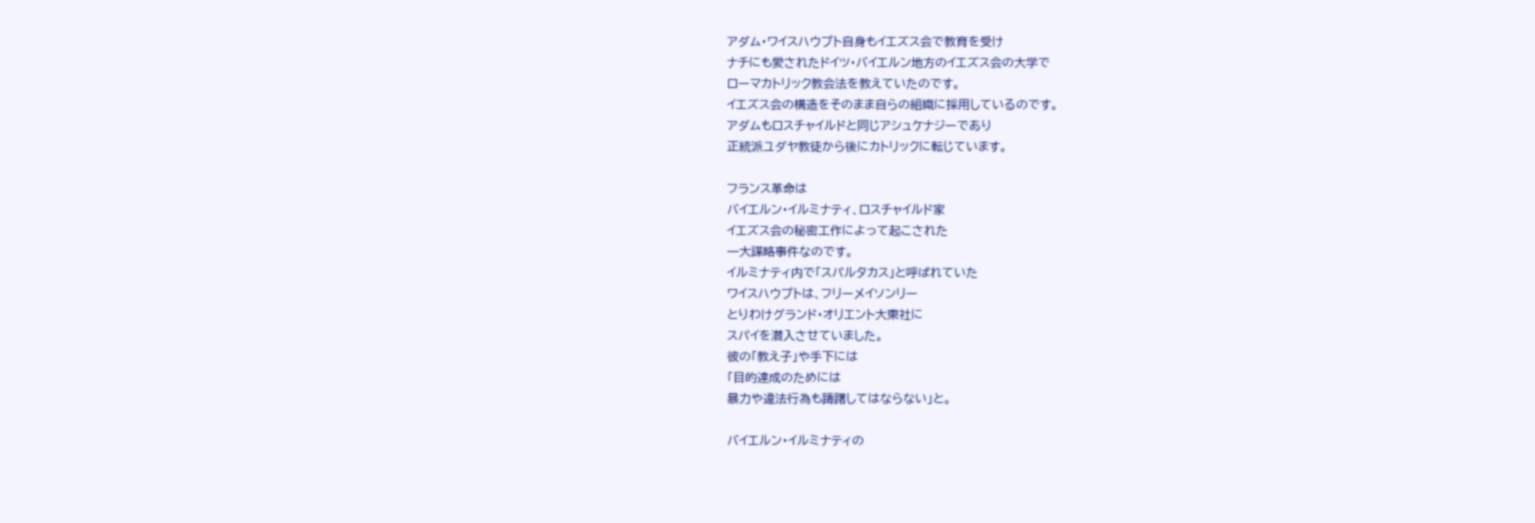アダム・ワイスハウプト自身もイエズス会で教育を受け
ナチにも愛されたドイツ・バイエルン地方のイエズス会の大学で
ローマカトリック教会法を教えていたのです。
イエズス会の構造をそのまま自らの組織に採用しているのです。
アダムもロスチャイルドと同じアシュケナジーであり
正統派ユダヤ教徒から後にカトリックに転じています。

フランス革命は
バイエルン・イルミナティ、ロスチャイルド家
イエズス会の秘密工作によって起こされた
一大謀略事件なのです。
イルミナティ内で「スパルタカス」と呼ばれていた
ワイスハウプトは、フリーメイソンリー
とりわけグランド・オリエント大東社に
スパイを潜入させていました。
彼の「教え子」や手下には
「目的達成のためには
暴力や違法行為も躊躇してはならない」と。

バイエルン・イルミナティの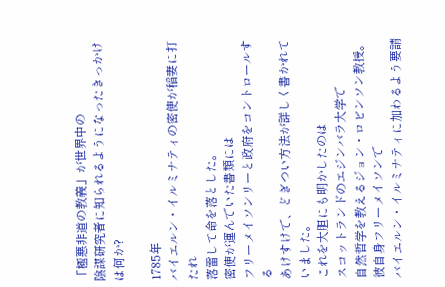「極悪非道の教義」が世界中の
陰謀研究者に知られるようになったきっかけは何か?

1785年
バイエルン・イルミナティの密使が稲妻に打たれ
落雷して命を落とした。
密使が運んでいた書類には
フリーメイソンリーと政府をコントロールする
あけすけで、どぎつい方法が詳しく書かれていました。
これを大胆にも明かしたのは
スコットランドのエジンバラ大学で
自然哲学を教えるジョン・ロビンソン教授。
彼自身フリーメイソンで
バイエルン・イルミナティに加わるよう要請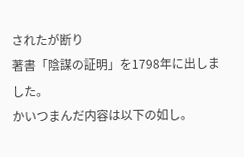されたが断り
著書「陰謀の証明」を1798年に出しました。
かいつまんだ内容は以下の如し。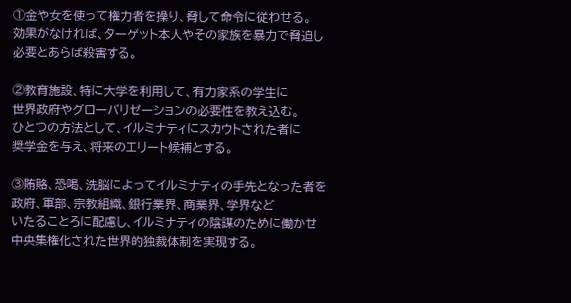①金や女を使って権力者を操り、脅して命令に従わせる。
効果がなければ、ターゲット本人やその家族を暴力で脅迫し
必要とあらば殺害する。

②教育施設、特に大学を利用して、有力家系の学生に
世界政府やグローバリゼーションの必要性を教え込む。
ひとつの方法として、イルミナティにスカウトされた者に
奨学金を与え、将来のエリート候補とする。

③賄賂、恐喝、洗脳によってイルミナティの手先となった者を
政府、軍部、宗教組織、銀行業界、商業界、学界など
いたることろに配慮し、イルミナティの陰謀のために働かせ
中央集権化された世界的独裁体制を実現する。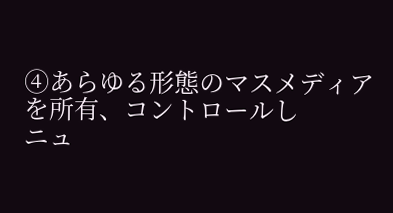④あらゆる形態のマスメディアを所有、コントロールし
ニュ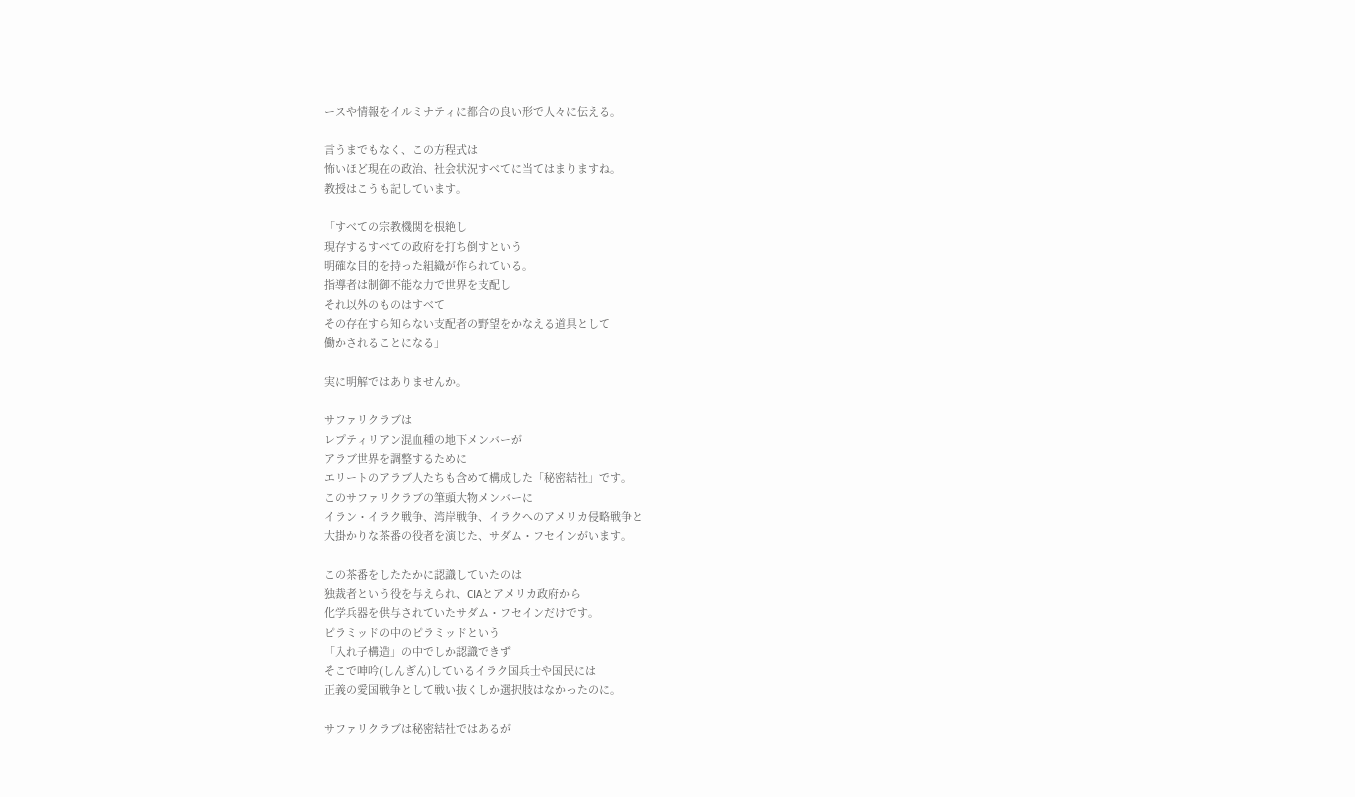ースや情報をイルミナティに都合の良い形で人々に伝える。

言うまでもなく、この方程式は
怖いほど現在の政治、社会状況すべてに当てはまりますね。
教授はこうも記しています。

「すべての宗教機関を根絶し
現存するすべての政府を打ち倒すという
明確な目的を持った組織が作られている。
指導者は制御不能な力で世界を支配し
それ以外のものはすべて
その存在すら知らない支配者の野望をかなえる道具として
働かされることになる」

実に明解ではありませんか。

サファリクラブは
レプティリアン混血種の地下メンバーが
アラブ世界を調整するために
エリートのアラブ人たちも含めて構成した「秘密結社」です。
このサファリクラブの筆頭大物メンバーに
イラン・イラク戦争、湾岸戦争、イラクへのアメリカ侵略戦争と
大掛かりな茶番の役者を演じた、サダム・フセインがいます。

この茶番をしたたかに認識していたのは
独裁者という役を与えられ、CIAとアメリカ政府から
化学兵器を供与されていたサダム・フセインだけです。
ピラミッドの中のピラミッドという
「入れ子構造」の中でしか認識できず
そこで呻吟(しんぎん)しているイラク国兵士や国民には
正義の愛国戦争として戦い抜くしか選択肢はなかったのに。

サファリクラブは秘密結社ではあるが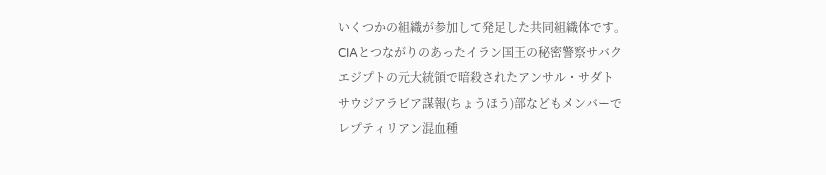いくつかの組織が参加して発足した共同組織体です。
CIAとつながりのあったイラン国王の秘密警察サバク
エジプトの元大統領で暗殺されたアンサル・サダト
サウジアラビア謀報(ちょうほう)部などもメンバーで
レプティリアン混血種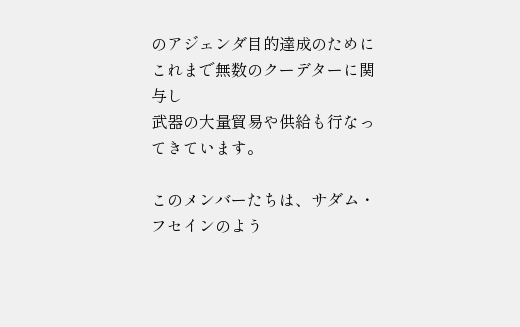のアジェンダ目的達成のために
これまで無数のクーデターに関与し
武器の大量貿易や供給も行なってきています。

このメンバーたちは、サダム・フセインのよう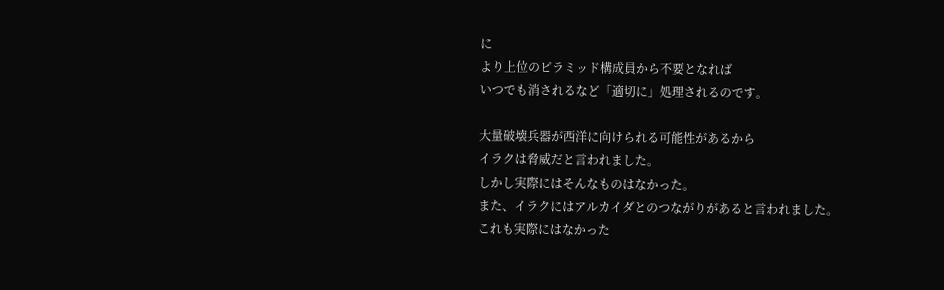に
より上位のピラミッド構成員から不要となれば
いつでも消されるなど「適切に」処理されるのです。

大量破壊兵器が西洋に向けられる可能性があるから
イラクは脅威だと言われました。
しかし実際にはそんなものはなかった。
また、イラクにはアルカイダとのつながりがあると言われました。
これも実際にはなかった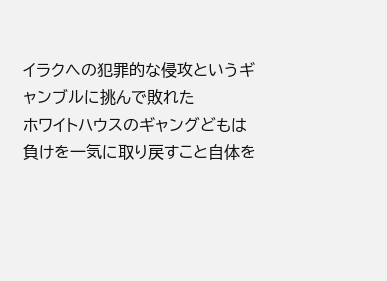イラクへの犯罪的な侵攻というギャンブルに挑んで敗れた
ホワイトハウスのギャングどもは
負けを一気に取り戻すこと自体を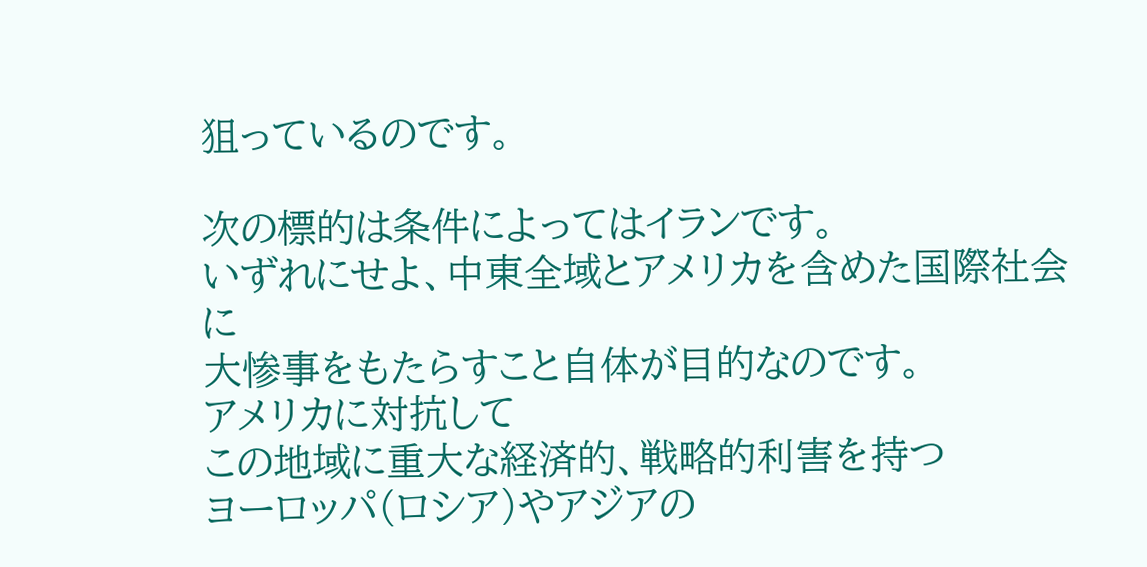狙っているのです。

次の標的は条件によってはイランです。
いずれにせよ、中東全域とアメリカを含めた国際社会に
大惨事をもたらすこと自体が目的なのです。
アメリカに対抗して
この地域に重大な経済的、戦略的利害を持つ
ヨーロッパ(ロシア)やアジアの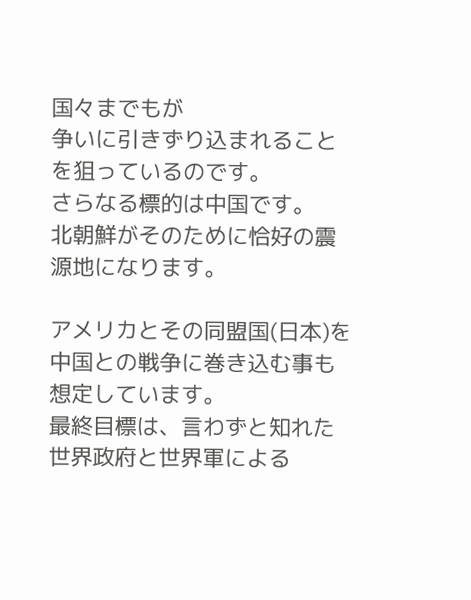国々までもが
争いに引きずり込まれることを狙っているのです。
さらなる標的は中国です。
北朝鮮がそのために恰好の震源地になります。

アメリカとその同盟国(日本)を
中国との戦争に巻き込む事も想定しています。
最終目標は、言わずと知れた世界政府と世界軍による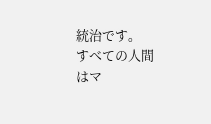統治です。
すべての人間はマ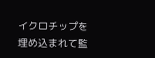イクロチップを埋め込まれて監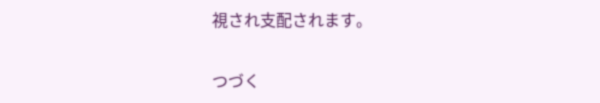視され支配されます。


つづく